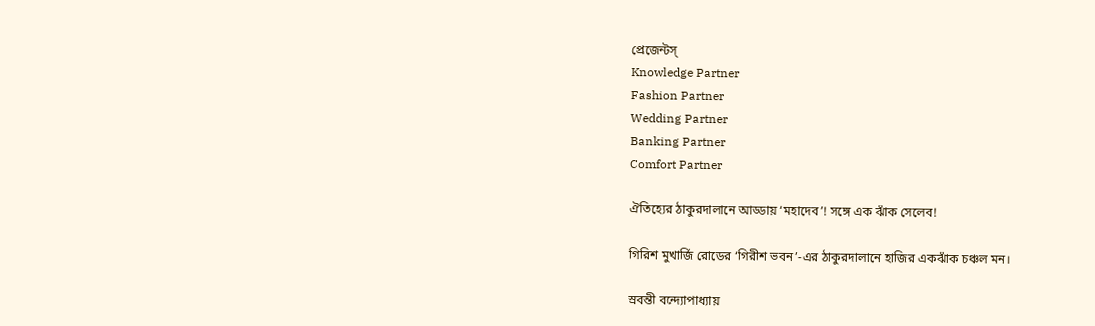প্রেজেন্টস্
Knowledge Partner
Fashion Partner
Wedding Partner
Banking Partner
Comfort Partner

ঐতিহ্যের ঠাকুরদালানে আড্ডায় ‘মহাদেব’! সঙ্গে এক ঝাঁক সেলেব!

গিরিশ মুখার্জি রোডের ‘গিরীশ ভবন’-এর ঠাকুরদালানে হাজির একঝাঁক চঞ্চল মন।

স্রবন্তী বন্দ্যোপাধ্যায়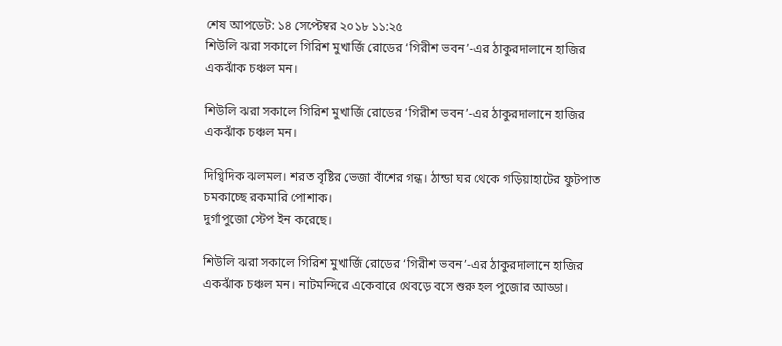শেষ আপডেট: ১৪ সেপ্টেম্বর ২০১৮ ১১:২৫
শিউলি ঝরা সকালে গিরিশ মুখার্জি রোডের ‘গিরীশ ভবন’-এর ঠাকুরদালানে হাজির একঝাঁক চঞ্চল মন।

শিউলি ঝরা সকালে গিরিশ মুখার্জি রোডের ‘গিরীশ ভবন’-এর ঠাকুরদালানে হাজির একঝাঁক চঞ্চল মন।

দিগ্বিদিক ঝলমল। শরত বৃষ্টির ভেজা বাঁশের গন্ধ। ঠান্ডা ঘর থেকে গড়িয়াহাটের ফুটপাত চমকাচ্ছে রকমারি পোশাক।
দুর্গাপুজো স্টেপ ইন করেছে।

শিউলি ঝরা সকালে গিরিশ মুখার্জি রোডের ‘গিরীশ ভবন’-এর ঠাকুরদালানে হাজির একঝাঁক চঞ্চল মন। নাটমন্দিরে একেবারে থেবড়ে বসে শুরু হল পুজোর আড্ডা।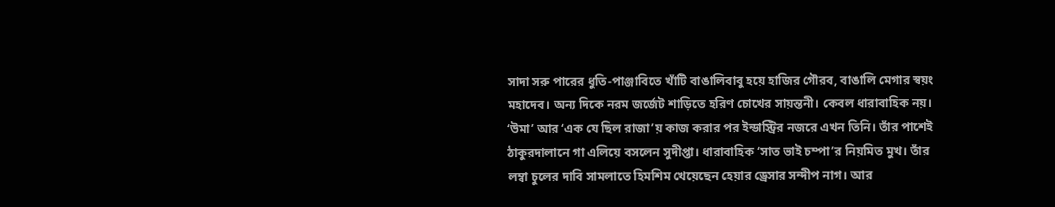সাদা সরু পারের ধুতি-পাঞ্জাবিতে খাঁটি বাঙালিবাবু হয়ে হাজির গৌরব, বাঙালি মেগার স্বয়ং মহাদেব। অন্য দিকে নরম জর্জেট শাড়িতে হরিণ চোখের সায়ন্তনী। কেবল ধারাবাহিক নয়। ‘উমা’ আর ‘এক যে ছিল রাজা’য় কাজ করার পর ইন্ডাস্ট্রির নজরে এখন তিনি। তাঁর পাশেই ঠাকুরদালানে গা এলিয়ে বসলেন সুদীপ্তা। ধারাবাহিক ‘সাত ভাই চম্পা’র নিয়মিত মুখ। তাঁর লম্বা চুলের দাবি সামলাতে হিমশিম খেয়েছেন হেয়ার ড্রেসার সন্দীপ নাগ। আর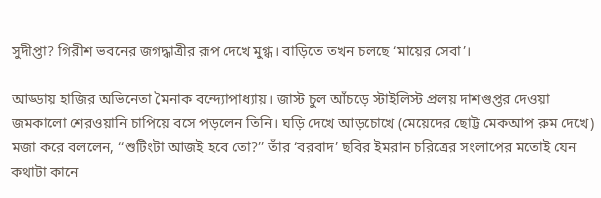সুদীপ্তা? গিরীশ ভবনের জগদ্ধাত্রীর রূপ দেখে মুগ্ধ। বাড়িতে তখন চলছে ‘মায়ের সেবা’।

আড্ডায় হাজির অভিনেতা মৈনাক বন্দ্যোপাধ্যায়। জাস্ট চুল আঁচড়ে স্টাইলিস্ট প্রলয় দাশগুপ্তর দেওয়া জমকালো শেরওয়ানি চাপিয়ে বসে পড়লেন তিনি। ঘড়ি দেখে আড়চোখে (মেয়েদের ছোট্ট মেকআপ রুম দেখে) মজা করে বললেন, ‘‘শুটিংটা আজই হবে তো?’’ তাঁর ‘বরবাদ’ ছবির ইমরান চরিত্রের সংলাপের মতোই যেন কথাটা কানে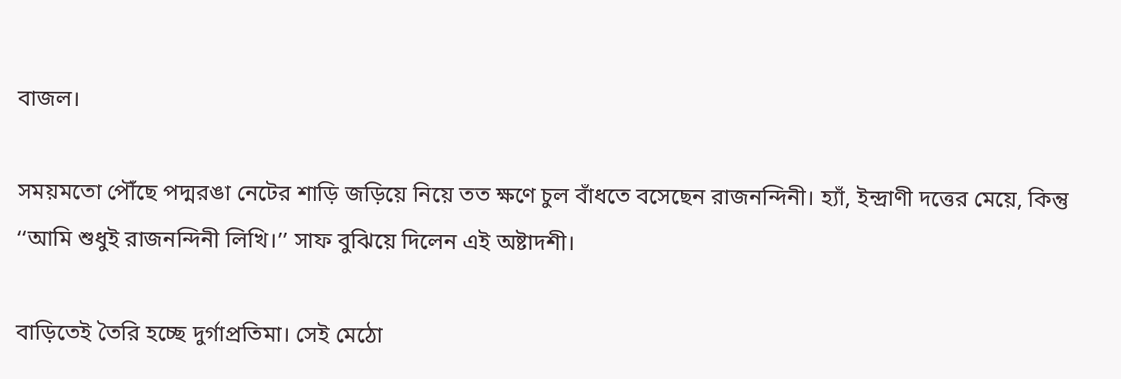বাজল।

সময়মতো পৌঁছে পদ্মরঙা নেটের শাড়ি জড়িয়ে নিয়ে তত ক্ষণে চুল বাঁধতে বসেছেন রাজনন্দিনী। হ্যাঁ, ইন্দ্রাণী দত্তের মেয়ে, কিন্তু ‘‘আমি শুধুই রাজনন্দিনী লিখি।’’ সাফ বুঝিয়ে দিলেন এই অষ্টাদশী।

বাড়িতেই তৈরি হচ্ছে দুর্গাপ্রতিমা। সেই মেঠো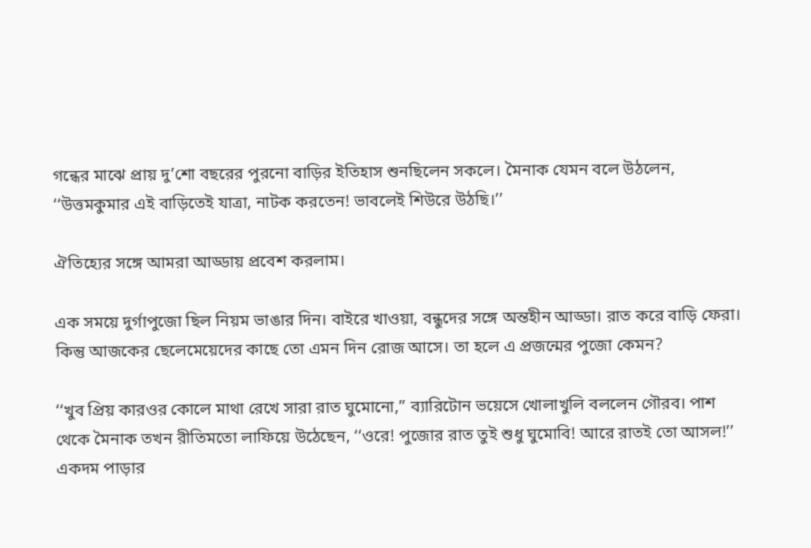গন্ধের মাঝে প্রায় দু’শো বছরের পুরনো বাড়ির ইতিহাস শুনছিলেন সকলে। মৈনাক যেমন বলে উঠলেন, ‘‘উত্তমকুমার এই বাড়িতেই যাত্রা, নাটক করতেন! ভাবলেই শিউরে উঠছি।’’

ঐতিহ্যের সঙ্গে আমরা আড্ডায় প্রবেশ করলাম।

এক সময়ে দুর্গাপুজো ছিল নিয়ম ভাঙার দিন। বাইরে খাওয়া, বন্ধুদের সঙ্গে অন্তহীন আড্ডা। রাত করে বাড়ি ফেরা। কিন্তু আজকের ছেলেমেয়েদের কাছে তো এমন দিন রোজ আসে। তা হলে এ প্রজন্মের পুজো কেমন?

‘‘খুব প্রিয় কারওর কোলে মাথা রেখে সারা রাত ঘুমোনো,’’ ব্যারিটোন ভয়েসে খোলাখুলি বললেন গৌরব। পাশ থেকে মৈনাক তখন রীতিমতো লাফিয়ে উঠেছেন, ‘‘ওরে! পুজোর রাত তুই শুধু ঘুমোবি! আরে রাতই তো আসল!’’ একদম পাড়ার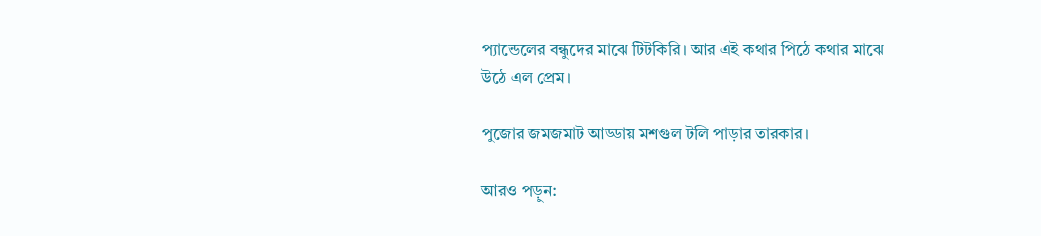প্যান্ডেলের বন্ধুদের মাঝে টিটকিরি। আর এই কথার পিঠে কথার মাঝে উঠে এল প্রেম।

পুজোর জমজমাট আড্ডায় মশগুল টলি পাড়ার তারকার।

আরও পড়ুন: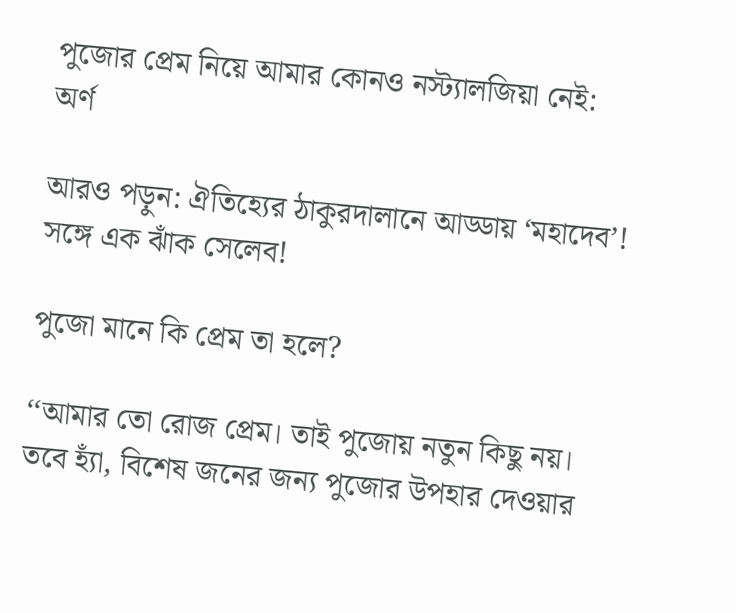পুজোর প্রেম নিয়ে আমার কোনও নস্ট্যালজিয়া নেই: অর্ণ

আরও পড়ুন: ঐতিহ্যের ঠাকুরদালানে আড্ডায় ‘মহাদেব’! সঙ্গে এক ঝাঁক সেলেব!

পুজো মানে কি প্রেম তা হলে?

‘‘আমার তো রোজ প্রেম। তাই পুজোয় নতুন কিছু নয়। তবে হ্যাঁ, বিশেষ জনের জন্য পুজোর উপহার দেওয়ার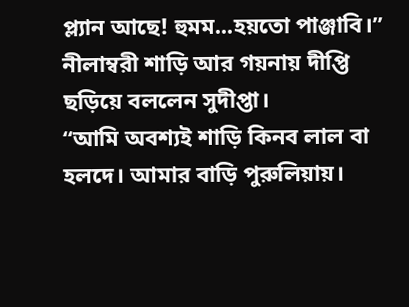প্ল্যান আছে! হুমম...হয়তো পাঞ্জাবি।’’ নীলাম্বরী শাড়ি আর গয়নায় দীপ্তি ছড়িয়ে বললেন সুদীপ্তা।
‘‘আমি অবশ্যই শাড়ি কিনব লাল বা হলদে। আমার বাড়ি পুরুলিয়ায়।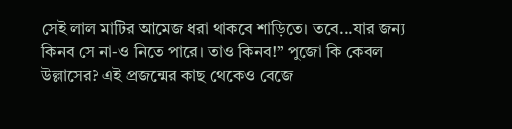সেই লাল মাটির আমেজ ধরা থাকবে শাড়িতে। তবে...যার জন্য কিনব সে না-ও নিতে পারে। তাও কিনব!’’ পুজো কি কেবল উল্লাসের? এই প্রজন্মের কাছ থেকেও বেজে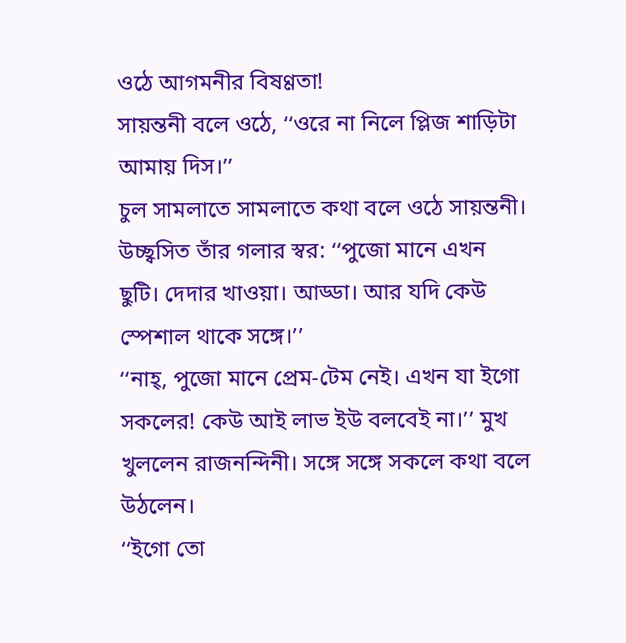ওঠে আগমনীর বিষণ্ণতা!
সায়ন্তনী বলে ওঠে, ‘‘ওরে না নিলে প্লিজ শাড়িটা আমায় দিস।’’
চুল সামলাতে সামলাতে কথা বলে ওঠে সায়ন্তনী। উচ্ছ্বসিত তাঁর গলার স্বর: ‘‘পুজো মানে এখন ছুটি। দেদার খাওয়া। আড্ডা। আর যদি কেউ স্পেশাল থাকে সঙ্গে।’’
‘‘নাহ্, পুজো মানে প্রেম-টেম নেই। এখন যা ইগো সকলের! কেউ আই লাভ ইউ বলবেই না।’’ মুখ খুললেন রাজনন্দিনী। সঙ্গে সঙ্গে সকলে কথা বলে উঠলেন।
‘‘ইগো তো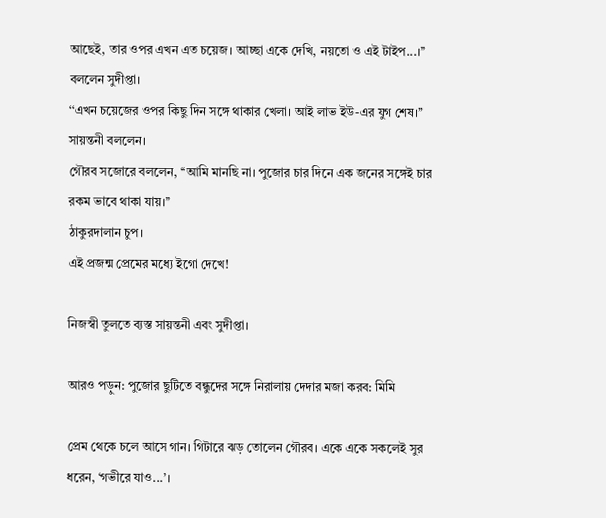আছেই, তার ওপর এখন এত চয়েজ। আচ্ছা একে দেখি, নয়তো ও এই টাইপ...।’’ বললেন সুদীপ্তা।
‘‘এখন চয়েজের ওপর কিছু দিন সঙ্গে থাকার খেলা। আই লাভ ইউ-এর যুগ শেষ।’’ সায়ন্তনী বললেন।
গৌরব সজোরে বললেন, ‘‘আমি মানছি না। পুজোর চার দিনে এক জনের সঙ্গেই চার রকম ভাবে থাকা যায়।’’
ঠাকুরদালান চুপ।
এই প্রজন্ম প্রেমের মধ্যে ইগো দেখে!

নিজস্বী তুলতে ব্যস্ত সায়ন্তনী এবং সুদীপ্তা।

আরও পড়ুন: পুজোর ছুটিতে বন্ধুদের সঙ্গে নিরালায় দেদার মজা করব: মিমি

প্রেম থেকে চলে আসে গান। গিটারে ঝড় তোলেন গৌরব। একে একে সকলেই সুর ধরেন, ‘গভীরে যাও...’।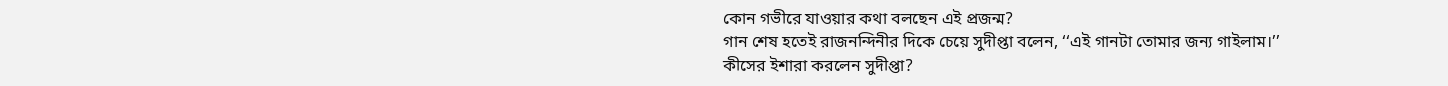কোন গভীরে যাওয়ার কথা বলছেন এই প্রজন্ম?
গান শেষ হতেই রাজনন্দিনীর দিকে চেয়ে সুদীপ্তা বলেন, ‘‘এই গানটা তোমার জন্য গাইলাম।’’
কীসের ইশারা করলেন সুদীপ্তা?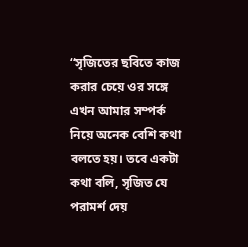‘‘সৃজিতের ছবিতে কাজ করার চেয়ে ওর সঙ্গে এখন আমার সম্পর্ক নিয়ে অনেক বেশি কথা বলতে হয়। তবে একটা কথা বলি, সৃজিত যে পরামর্শ দেয়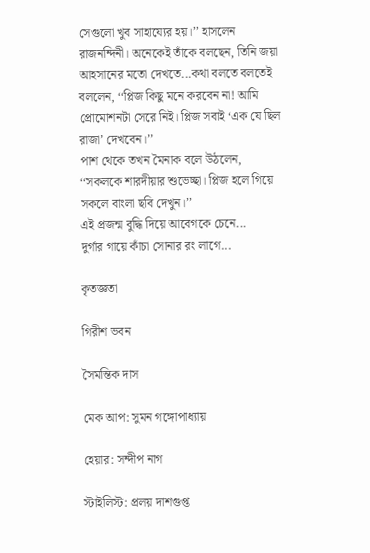সেগুলো খুব সাহায্যের হয়।’’ হাসলেন রাজনন্দিনী। অনেকেই তাঁকে বলছেন, তিনি জয়া আহসানের মতো দেখতে...কথা বলতে বলতেই বললেন, ‘‘প্লিজ কিছু মনে করবেন না! আমি প্রোমোশনটা সেরে নিই। প্লিজ সবাই ‘এক যে ছিল রাজা’ দেখবেন।’’
পাশ থেকে তখন মৈনাক বলে উঠলেন, ‘‘সকলকে শারদীয়ার শুভেচ্ছা। প্লিজ হলে গিয়ে সকলে বাংলা ছবি দেখুন।’’
এই প্রজন্ম বুদ্ধি দিয়ে আবেগকে চেনে...
দুর্গার গায়ে কাঁচা সোনার রং লাগে...

কৃতজ্ঞতা

গিরীশ ভবন

সৈমন্তিক দাস

মেক আপ: সুমন গঙ্গোপাধ্যায়

হেয়ার: সন্দীপ নাগ

স্টাইলিস্ট: প্রলয় দাশগুপ্ত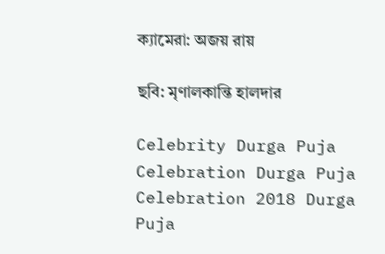ক্যামেরা: অজয় রায়

ছবি: মৃণালকান্তি হালদার

Celebrity Durga Puja Celebration Durga Puja Celebration 2018 Durga Puja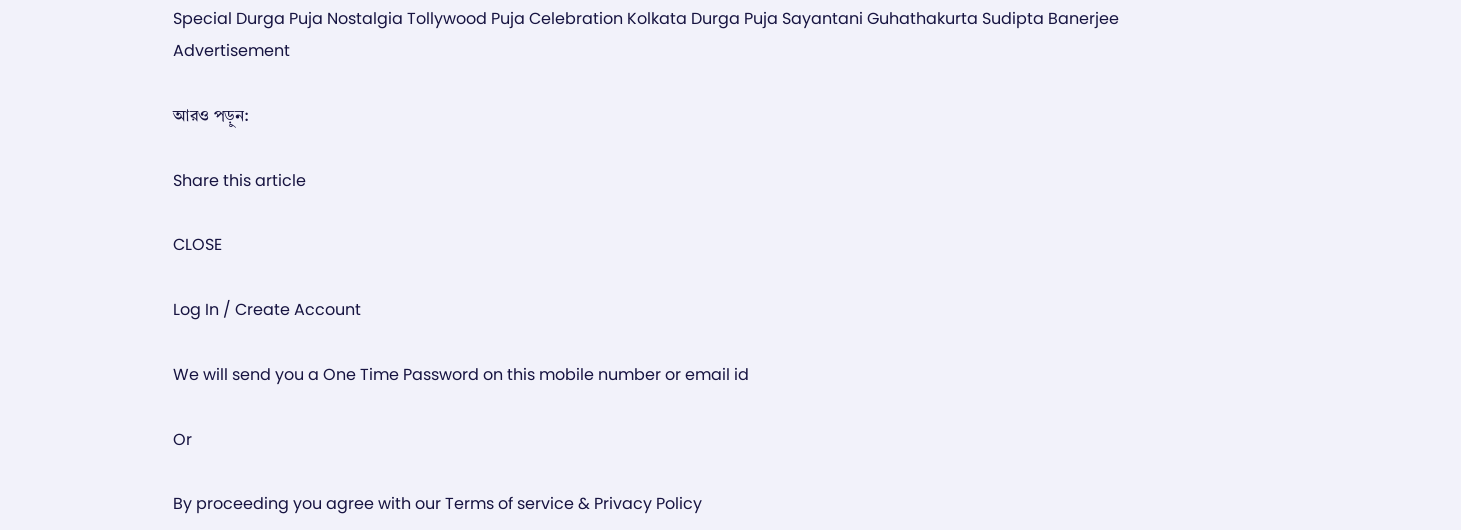Special Durga Puja Nostalgia Tollywood Puja Celebration Kolkata Durga Puja Sayantani Guhathakurta Sudipta Banerjee
Advertisement

আরও পড়ুন:

Share this article

CLOSE

Log In / Create Account

We will send you a One Time Password on this mobile number or email id

Or

By proceeding you agree with our Terms of service & Privacy Policy